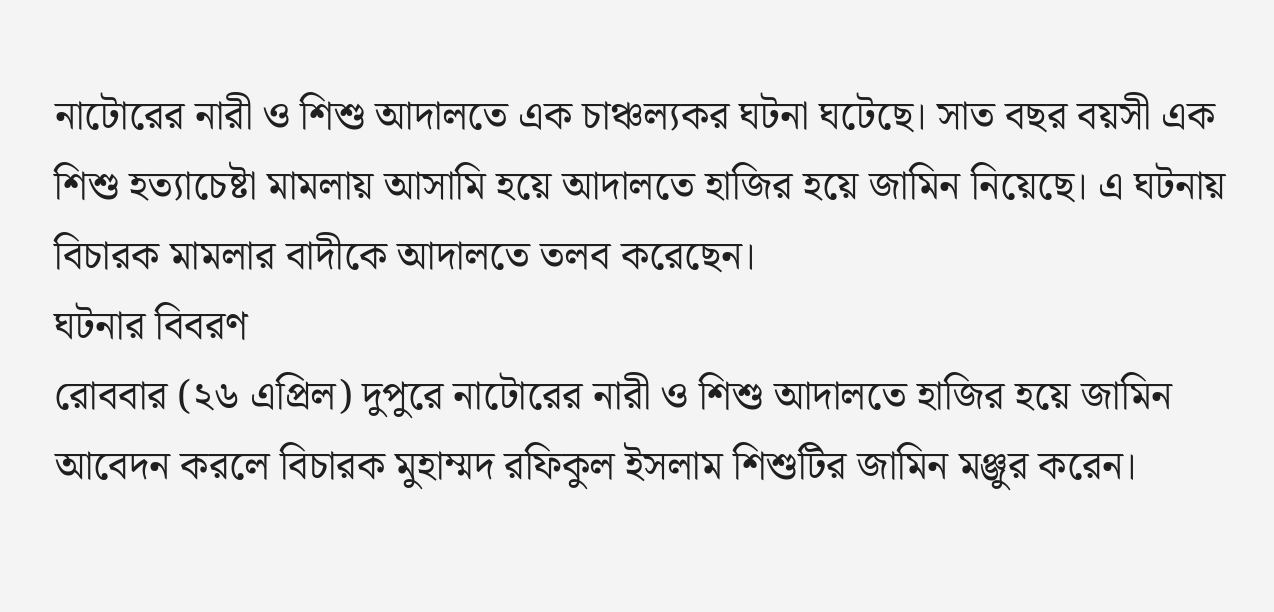নাটোরের নারী ও শিশু আদালতে এক চাঞ্চল্যকর ঘটনা ঘটেছে। সাত বছর বয়সী এক শিশু হত্যাচেষ্টা মামলায় আসামি হয়ে আদালতে হাজির হয়ে জামিন নিয়েছে। এ ঘটনায় বিচারক মামলার বাদীকে আদালতে তলব করেছেন।
ঘটনার বিবরণ
রোববার (২৬ এপ্রিল) দুপুরে নাটোরের নারী ও শিশু আদালতে হাজির হয়ে জামিন আবেদন করলে বিচারক মুহাম্মদ রফিকুল ইসলাম শিশুটির জামিন মঞ্জুর করেন।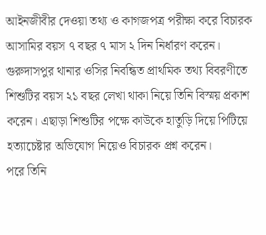আইনজীবীর দেওয়া তথ্য ও কাগজপত্র পরীক্ষা করে বিচারক আসামির বয়স ৭ বছর ৭ মাস ২ দিন নির্ধারণ করেন। গুরুদাসপুর থানার ওসির নিবন্ধিত প্রাথমিক তথ্য বিবরণীতে শিশুটির বয়স ২১ বছর লেখা থাকা নিয়ে তিনি বিস্ময় প্রকাশ করেন। এছাড়া শিশুটির পক্ষে কাউকে হাতুড়ি দিয়ে পিটিয়ে হত্যাচেষ্টার অভিযোগ নিয়েও বিচারক প্রশ্ন করেন।
পরে তিনি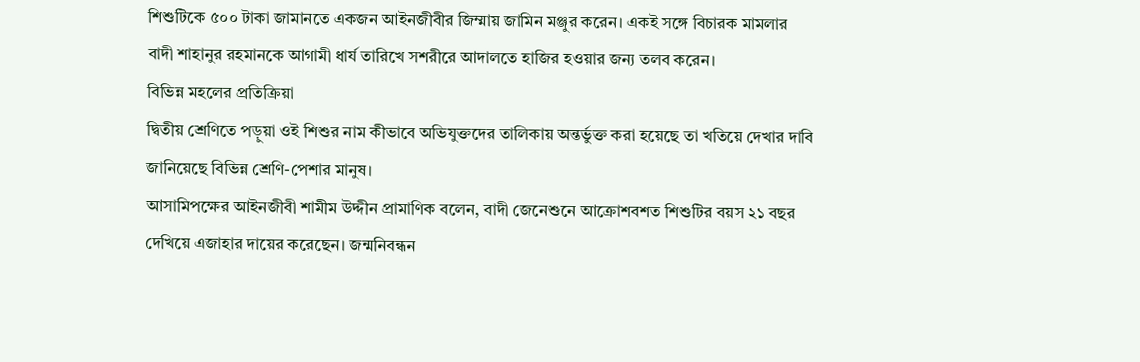শিশুটিকে ৫০০ টাকা জামানতে একজন আইনজীবীর জিম্মায় জামিন মঞ্জুর করেন। একই সঙ্গে বিচারক মামলার বাদী শাহানুর রহমানকে আগামী ধার্য তারিখে সশরীরে আদালতে হাজির হওয়ার জন্য তলব করেন।
বিভিন্ন মহলের প্রতিক্রিয়া
দ্বিতীয় শ্রেণিতে পড়ুয়া ওই শিশুর নাম কীভাবে অভিযুক্তদের তালিকায় অন্তর্ভুক্ত করা হয়েছে তা খতিয়ে দেখার দাবি জানিয়েছে বিভিন্ন শ্রেণি-পেশার মানুষ।
আসামিপক্ষের আইনজীবী শামীম উদ্দীন প্রামাণিক বলেন, বাদী জেনেশুনে আক্রোশবশত শিশুটির বয়স ২১ বছর দেখিয়ে এজাহার দায়ের করেছেন। জন্মনিবন্ধন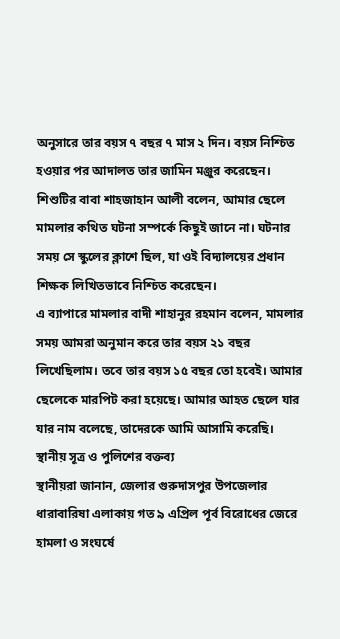অনুসারে তার বয়স ৭ বছর ৭ মাস ২ দিন। বয়স নিশ্চিত হওয়ার পর আদালত তার জামিন মঞ্জুর করেছেন।
শিশুটির বাবা শাহজাহান আলী বলেন, আমার ছেলে মামলার কথিত ঘটনা সম্পর্কে কিছুই জানে না। ঘটনার সময় সে স্কুলের ক্লাশে ছিল, যা ওই বিদ্যালয়ের প্রধান শিক্ষক লিখিতভাবে নিশ্চিত করেছেন।
এ ব্যাপারে মামলার বাদী শাহানুর রহমান বলেন, মামলার সময় আমরা অনুমান করে তার বয়স ২১ বছর লিখেছিলাম। তবে তার বয়স ১৫ বছর তো হবেই। আমার ছেলেকে মারপিট করা হয়েছে। আমার আহত ছেলে যার যার নাম বলেছে, তাদেরকে আমি আসামি করেছি।
স্থানীয় সূত্র ও পুলিশের বক্তব্য
স্থানীয়রা জানান, জেলার গুরুদাসপুর উপজেলার ধারাবারিষা এলাকায় গত ৯ এপ্রিল পূর্ব বিরোধের জেরে হামলা ও সংঘর্ষে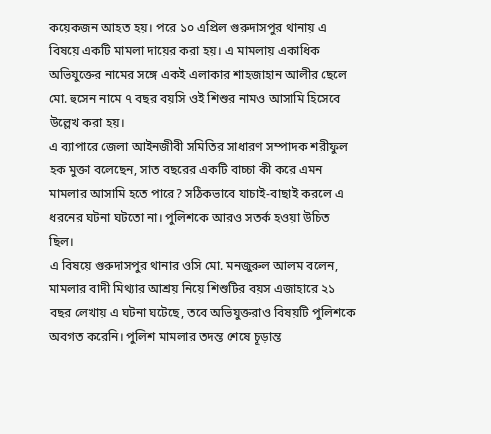কয়েকজন আহত হয়। পরে ১০ এপ্রিল গুরুদাসপুর থানায় এ বিষয়ে একটি মামলা দায়ের করা হয়। এ মামলায় একাধিক অভিযুক্তের নামের সঙ্গে একই এলাকার শাহজাহান আলীর ছেলে মো. হুসেন নামে ৭ বছর বয়সি ওই শিশুর নামও আসামি হিসেবে উল্লেখ করা হয়।
এ ব্যাপারে জেলা আইনজীবী সমিতির সাধারণ সম্পাদক শরীফুল হক মুক্তা বলেছেন, সাত বছরের একটি বাচ্চা কী করে এমন মামলার আসামি হতে পারে? সঠিকভাবে যাচাই-বাছাই করলে এ ধরনের ঘটনা ঘটতো না। পুলিশকে আরও সতর্ক হওয়া উচিত ছিল।
এ বিষয়ে গুরুদাসপুর থানার ওসি মো. মনজুরুল আলম বলেন, মামলার বাদী মিথ্যার আশ্রয় নিয়ে শিশুটির বয়স এজাহারে ২১ বছর লেখায় এ ঘটনা ঘটেছে, তবে অভিযুক্তরাও বিষয়টি পুলিশকে অবগত করেনি। পুলিশ মামলার তদন্ত শেষে চূড়ান্ত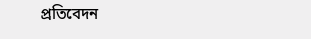প্রতিবেদন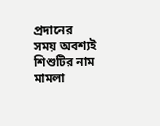প্রদানের সময় অবশ্যই শিশুটির নাম মামলা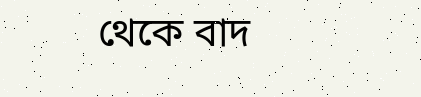থেকে বাদ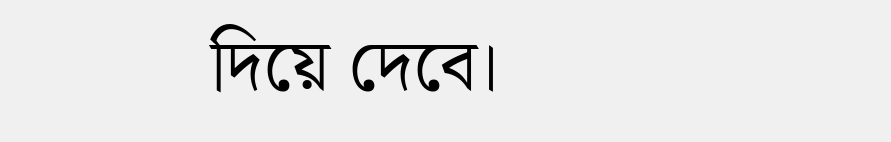দিয়ে দেবে।